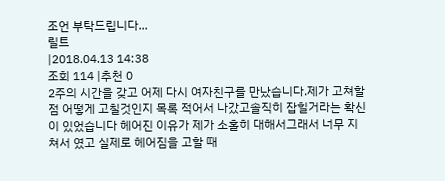조언 부탁드립니다...
릴트
|2018.04.13 14:38
조회 114 |추천 0
2주의 시간을 갖고 어제 다시 여자친구를 만났습니다.제가 고쳐할 점 어떻게 고칠것인지 목록 적어서 나갔고솔직히 잡힐거라는 확신이 있었습니다 헤어진 이유가 제가 소홀히 대해서그래서 너무 지쳐서 였고 실제로 헤어짐을 고할 때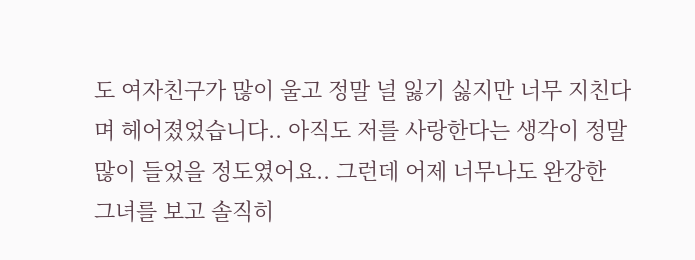도 여자친구가 많이 울고 정말 널 잃기 싫지만 너무 지친다며 헤어졌었습니다.. 아직도 저를 사랑한다는 생각이 정말 많이 들었을 정도였어요.. 그런데 어제 너무나도 완강한 그녀를 보고 솔직히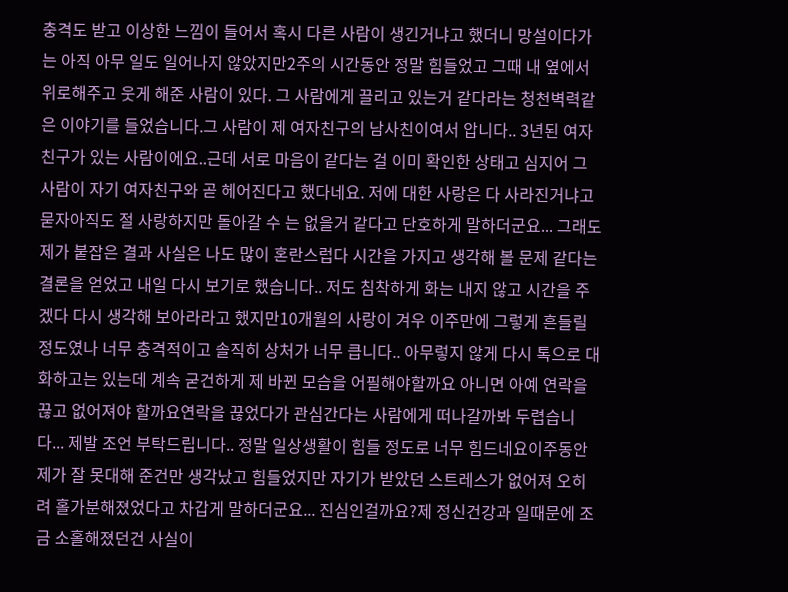충격도 받고 이상한 느낌이 들어서 혹시 다른 사람이 생긴거냐고 했더니 망설이다가는 아직 아무 일도 일어나지 않았지만2주의 시간동안 정말 힘들었고 그때 내 옆에서 위로해주고 웃게 해준 사람이 있다. 그 사람에게 끌리고 있는거 같다라는 청천벽력같은 이야기를 들었습니다.그 사람이 제 여자친구의 남사친이여서 압니다.. 3년된 여자친구가 있는 사람이에요..근데 서로 마음이 같다는 걸 이미 확인한 상태고 심지어 그 사람이 자기 여자친구와 곧 헤어진다고 했다네요. 저에 대한 사랑은 다 사라진거냐고 묻자아직도 절 사랑하지만 돌아갈 수 는 없을거 같다고 단호하게 말하더군요... 그래도 제가 붙잡은 결과 사실은 나도 많이 혼란스럽다 시간을 가지고 생각해 볼 문제 같다는 결론을 얻었고 내일 다시 보기로 했습니다.. 저도 침착하게 화는 내지 않고 시간을 주겠다 다시 생각해 보아라라고 했지만10개월의 사랑이 겨우 이주만에 그렇게 흔들릴정도였나 너무 충격적이고 솔직히 상처가 너무 큽니다.. 아무렇지 않게 다시 톡으로 대화하고는 있는데 계속 굳건하게 제 바뀐 모습을 어필해야할까요 아니면 아예 연락을 끊고 없어져야 할까요연락을 끊었다가 관심간다는 사람에게 떠나갈까봐 두렵습니다... 제발 조언 부탁드립니다.. 정말 일상생활이 힘들 정도로 너무 힘드네요이주동안 제가 잘 못대해 준건만 생각났고 힘들었지만 자기가 받았던 스트레스가 없어져 오히려 홀가분해졌었다고 차갑게 말하더군요... 진심인걸까요?제 정신건강과 일때문에 조금 소홀해졌던건 사실이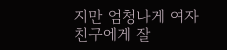지만 엄청나게 여자친구에게 잘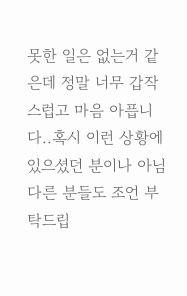못한 일은 없는거 같은데 정말 너무 갑작스럽고 마음 아픕니다..혹시 이런 상황에 있으셨던 분이나 아님 다른 분들도 조언 부탁드립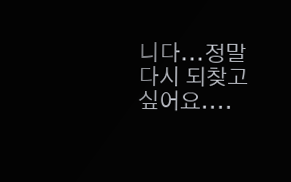니다...정말 다시 되찾고 싶어요....